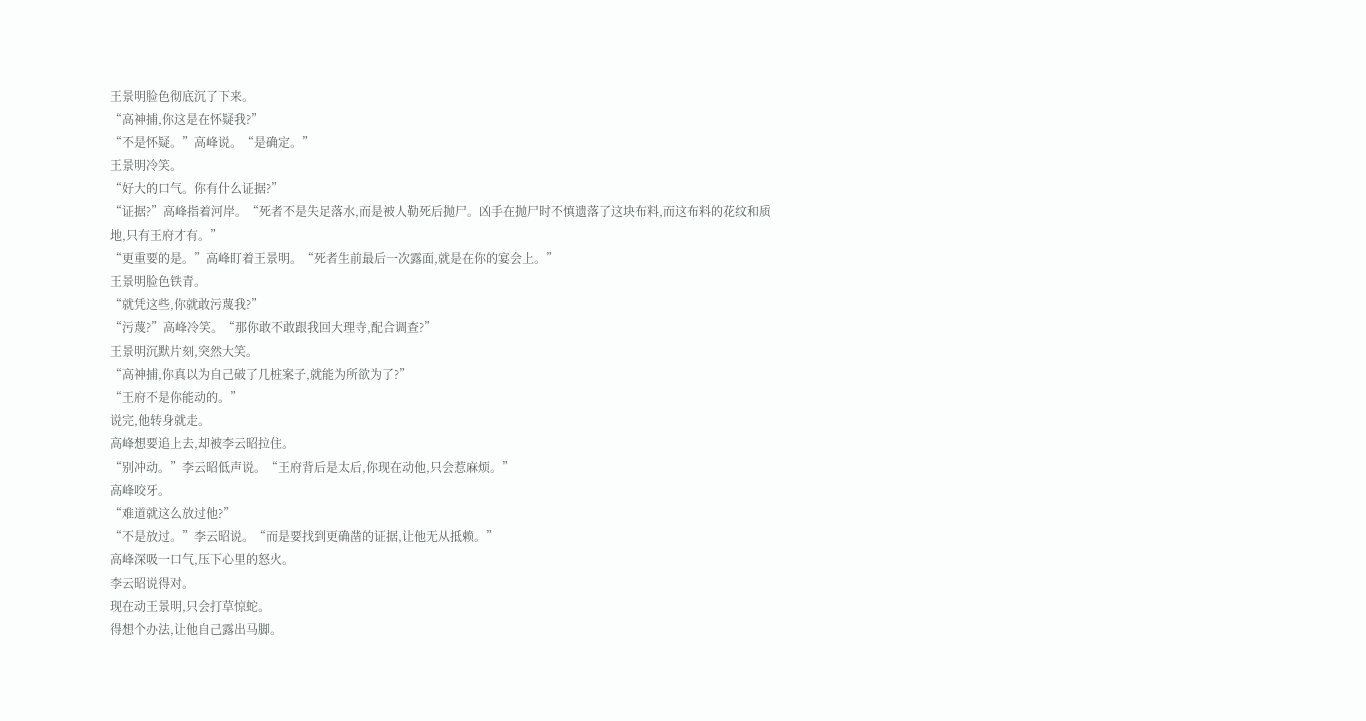王景明脸色彻底沉了下来。
“高神捕,你这是在怀疑我?”
“不是怀疑。”高峰说。“是确定。”
王景明冷笑。
“好大的口气。你有什么证据?”
“证据?”高峰指着河岸。“死者不是失足落水,而是被人勒死后抛尸。凶手在抛尸时不慎遗落了这块布料,而这布料的花纹和质地,只有王府才有。”
“更重要的是。”高峰盯着王景明。“死者生前最后一次露面,就是在你的宴会上。”
王景明脸色铁青。
“就凭这些,你就敢污蔑我?”
“污蔑?”高峰冷笑。“那你敢不敢跟我回大理寺,配合调查?”
王景明沉默片刻,突然大笑。
“高神捕,你真以为自己破了几桩案子,就能为所欲为了?”
“王府不是你能动的。”
说完,他转身就走。
高峰想要追上去,却被李云昭拉住。
“别冲动。”李云昭低声说。“王府背后是太后,你现在动他,只会惹麻烦。”
高峰咬牙。
“难道就这么放过他?”
“不是放过。”李云昭说。“而是要找到更确凿的证据,让他无从抵赖。”
高峰深吸一口气,压下心里的怒火。
李云昭说得对。
现在动王景明,只会打草惊蛇。
得想个办法,让他自己露出马脚。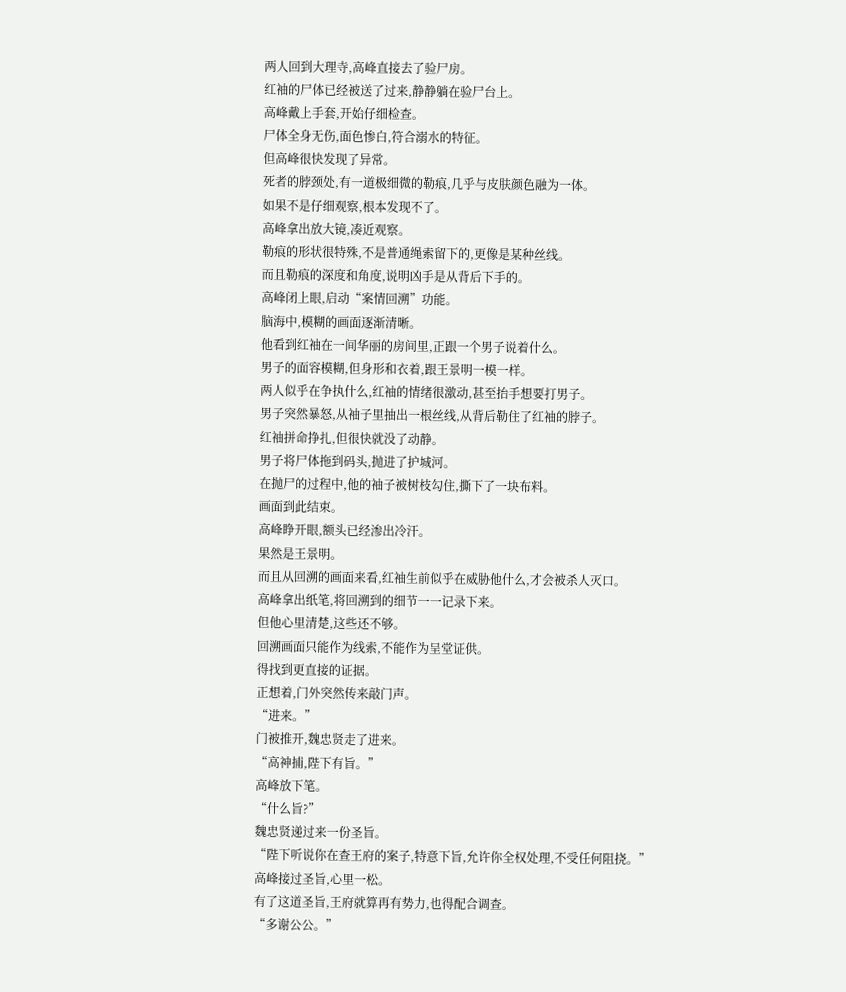两人回到大理寺,高峰直接去了验尸房。
红袖的尸体已经被送了过来,静静躺在验尸台上。
高峰戴上手套,开始仔细检查。
尸体全身无伤,面色惨白,符合溺水的特征。
但高峰很快发现了异常。
死者的脖颈处,有一道极细微的勒痕,几乎与皮肤颜色融为一体。
如果不是仔细观察,根本发现不了。
高峰拿出放大镜,凑近观察。
勒痕的形状很特殊,不是普通绳索留下的,更像是某种丝线。
而且勒痕的深度和角度,说明凶手是从背后下手的。
高峰闭上眼,启动“案情回溯”功能。
脑海中,模糊的画面逐渐清晰。
他看到红袖在一间华丽的房间里,正跟一个男子说着什么。
男子的面容模糊,但身形和衣着,跟王景明一模一样。
两人似乎在争执什么,红袖的情绪很激动,甚至抬手想要打男子。
男子突然暴怒,从袖子里抽出一根丝线,从背后勒住了红袖的脖子。
红袖拼命挣扎,但很快就没了动静。
男子将尸体拖到码头,抛进了护城河。
在抛尸的过程中,他的袖子被树枝勾住,撕下了一块布料。
画面到此结束。
高峰睁开眼,额头已经渗出冷汗。
果然是王景明。
而且从回溯的画面来看,红袖生前似乎在威胁他什么,才会被杀人灭口。
高峰拿出纸笔,将回溯到的细节一一记录下来。
但他心里清楚,这些还不够。
回溯画面只能作为线索,不能作为呈堂证供。
得找到更直接的证据。
正想着,门外突然传来敲门声。
“进来。”
门被推开,魏忠贤走了进来。
“高神捕,陛下有旨。”
高峰放下笔。
“什么旨?”
魏忠贤递过来一份圣旨。
“陛下听说你在查王府的案子,特意下旨,允许你全权处理,不受任何阻挠。”
高峰接过圣旨,心里一松。
有了这道圣旨,王府就算再有势力,也得配合调查。
“多谢公公。”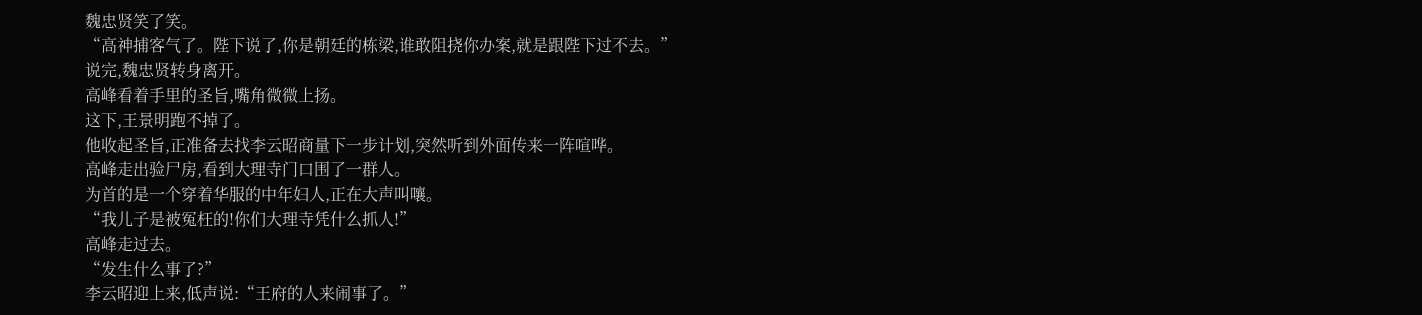魏忠贤笑了笑。
“高神捕客气了。陛下说了,你是朝廷的栋梁,谁敢阻挠你办案,就是跟陛下过不去。”
说完,魏忠贤转身离开。
高峰看着手里的圣旨,嘴角微微上扬。
这下,王景明跑不掉了。
他收起圣旨,正准备去找李云昭商量下一步计划,突然听到外面传来一阵喧哗。
高峰走出验尸房,看到大理寺门口围了一群人。
为首的是一个穿着华服的中年妇人,正在大声叫嚷。
“我儿子是被冤枉的!你们大理寺凭什么抓人!”
高峰走过去。
“发生什么事了?”
李云昭迎上来,低声说:“王府的人来闹事了。”